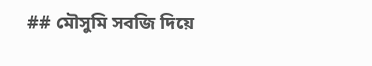## মৌসুমি সবজি দিয়ে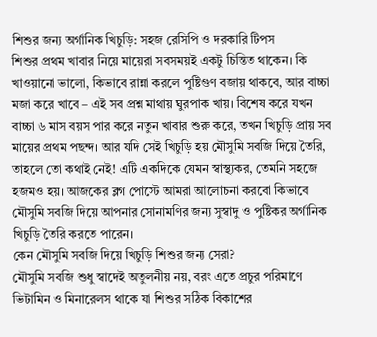শিশুর জন্য অর্গানিক খিচুড়ি: সহজ রেসিপি ও দরকারি টিপস
শিশুর প্রথম খাবার নিয়ে মায়েরা সবসময়ই একটু চিন্তিত থাকেন। কি খাওয়ানো ভালো, কিভাবে রান্না করলে পুষ্টিগুণ বজায় থাকবে, আর বাচ্চা মজা করে খাবে – এই সব প্রশ্ন মাথায় ঘুরপাক খায়। বিশেষ করে যখন বাচ্চা ৬ মাস বয়স পার করে নতুন খাবার শুরু করে, তখন খিচুড়ি প্রায় সব মায়ের প্রথম পছন্দ। আর যদি সেই খিচুড়ি হয় মৌসুমি সবজি দিয়ে তৈরি, তাহলে তো কথাই নেই! এটি একদিকে যেমন স্বাস্থ্যকর, তেমনি সহজে হজমও হয়। আজকের ব্লগ পোস্টে আমরা আলোচনা করবো কিভাবে মৌসুমি সবজি দিয়ে আপনার সোনামণির জন্য সুস্বাদু ও পুষ্টিকর অর্গানিক খিচুড়ি তৈরি করতে পারেন।
কেন মৌসুমি সবজি দিয়ে খিচুড়ি শিশুর জন্য সেরা?
মৌসুমি সবজি শুধু স্বাদেই অতুলনীয় নয়, বরং এতে প্রচুর পরিমাণে ভিটামিন ও মিনারেলস থাকে যা শিশুর সঠিক বিকাশের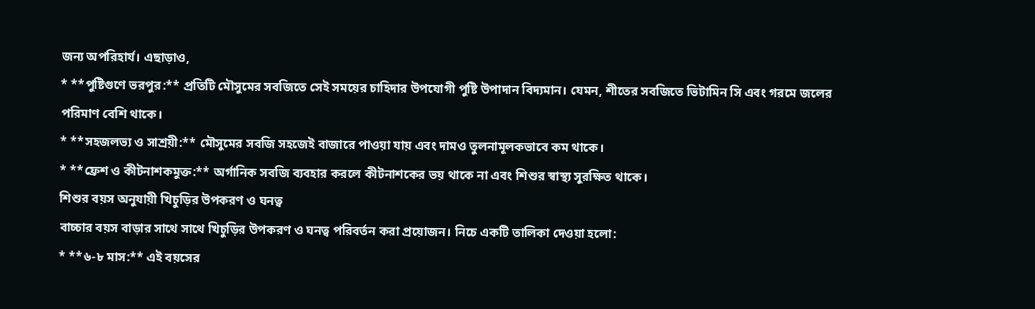জন্য অপরিহার্য। এছাড়াও,
* **পুষ্টিগুণে ভরপুর:** প্রতিটি মৌসুমের সবজিতে সেই সময়ের চাহিদার উপযোগী পুষ্টি উপাদান বিদ্যমান। যেমন, শীতের সবজিতে ভিটামিন সি এবং গরমে জলের পরিমাণ বেশি থাকে।
* **সহজলভ্য ও সাশ্রয়ী:** মৌসুমের সবজি সহজেই বাজারে পাওয়া যায় এবং দামও তুলনামূলকভাবে কম থাকে।
* **ফ্রেশ ও কীটনাশকমুক্ত:** অর্গানিক সবজি ব্যবহার করলে কীটনাশকের ভয় থাকে না এবং শিশুর স্বাস্থ্য সুরক্ষিত থাকে।
শিশুর বয়স অনুযায়ী খিচুড়ির উপকরণ ও ঘনত্ব
বাচ্চার বয়স বাড়ার সাথে সাথে খিচুড়ির উপকরণ ও ঘনত্ব পরিবর্তন করা প্রয়োজন। নিচে একটি তালিকা দেওয়া হলো:
* **৬-৮ মাস:** এই বয়সের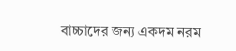বাচ্চাদের জন্য একদম নরম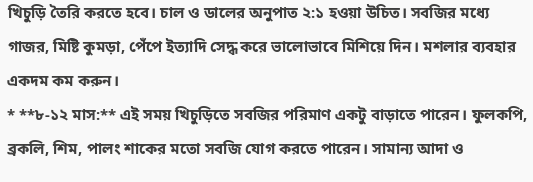খিচুড়ি তৈরি করতে হবে। চাল ও ডালের অনুপাত ২:১ হওয়া উচিত। সবজির মধ্যে গাজর, মিষ্টি কুমড়া, পেঁপে ইত্যাদি সেদ্ধ করে ভালোভাবে মিশিয়ে দিন। মশলার ব্যবহার একদম কম করুন।
* **৮-১২ মাস:** এই সময় খিচুড়িতে সবজির পরিমাণ একটু বাড়াতে পারেন। ফুলকপি, ব্রকলি, শিম, পালং শাকের মতো সবজি যোগ করতে পারেন। সামান্য আদা ও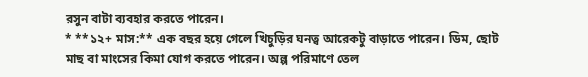রসুন বাটা ব্যবহার করতে পারেন।
* **১২+ মাস:** এক বছর হয়ে গেলে খিচুড়ির ঘনত্ব আরেকটু বাড়াতে পারেন। ডিম, ছোট মাছ বা মাংসের কিমা যোগ করতে পারেন। অল্প পরিমাণে তেল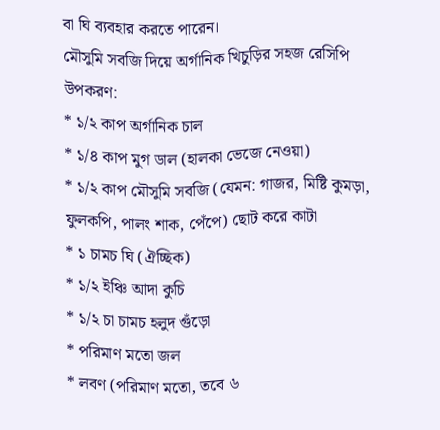বা ঘি ব্যবহার করতে পারেন।
মৌসুমি সবজি দিয়ে অর্গানিক খিচুড়ির সহজ রেসিপি
উপকরণ:
* ১/২ কাপ অর্গানিক চাল
* ১/৪ কাপ মুগ ডাল (হালকা ভেজে নেওয়া)
* ১/২ কাপ মৌসুমি সবজি (যেমন: গাজর, মিষ্টি কুমড়া, ফুলকপি, পালং শাক, পেঁপে) ছোট করে কাটা
* ১ চামচ ঘি (ঐচ্ছিক)
* ১/২ ইঞ্চি আদা কুচি
* ১/২ চা চামচ হলুদ গুঁড়ো
* পরিমাণ মতো জল
* লবণ (পরিমাণ মতো, তবে ৬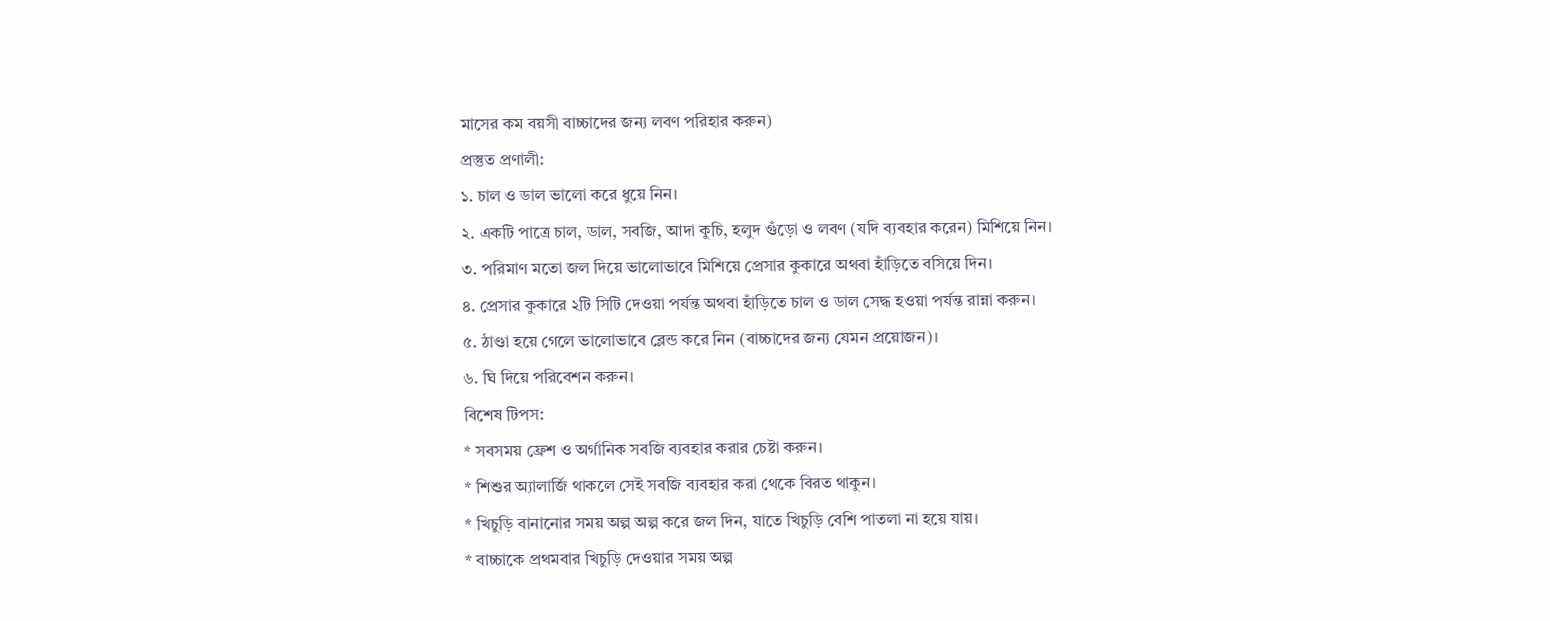মাসের কম বয়সী বাচ্চাদের জন্য লবণ পরিহার করুন)
প্রস্তুত প্রণালী:
১. চাল ও ডাল ভালো করে ধুয়ে নিন।
২. একটি পাত্রে চাল, ডাল, সবজি, আদা কুচি, হলুদ গুঁড়ো ও লবণ (যদি ব্যবহার করেন) মিশিয়ে নিন।
৩. পরিমাণ মতো জল দিয়ে ভালোভাবে মিশিয়ে প্রেসার কুকারে অথবা হাঁড়িতে বসিয়ে দিন।
৪. প্রেসার কুকারে ২টি সিটি দেওয়া পর্যন্ত অথবা হাঁড়িতে চাল ও ডাল সেদ্ধ হওয়া পর্যন্ত রান্না করুন।
৫. ঠাণ্ডা হয়ে গেলে ভালোভাবে ব্লেন্ড করে নিন (বাচ্চাদের জন্য যেমন প্রয়োজন)।
৬. ঘি দিয়ে পরিবেশন করুন।
বিশেষ টিপস:
* সবসময় ফ্রেশ ও অর্গানিক সবজি ব্যবহার করার চেষ্টা করুন।
* শিশুর অ্যালার্জি থাকলে সেই সবজি ব্যবহার করা থেকে বিরত থাকুন।
* খিচুড়ি বানানোর সময় অল্প অল্প করে জল দিন, যাতে খিচুড়ি বেশি পাতলা না হয়ে যায়।
* বাচ্চাকে প্রথমবার খিচুড়ি দেওয়ার সময় অল্প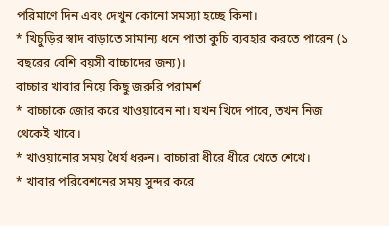পরিমাণে দিন এবং দেখুন কোনো সমস্যা হচ্ছে কিনা।
* খিচুড়ির স্বাদ বাড়াতে সামান্য ধনে পাতা কুচি ব্যবহার করতে পারেন (১ বছরের বেশি বয়সী বাচ্চাদের জন্য)।
বাচ্চার খাবার নিয়ে কিছু জরুরি পরামর্শ
* বাচ্চাকে জোর করে খাওয়াবেন না। যখন খিদে পাবে, তখন নিজ থেকেই খাবে।
* খাওয়ানোর সময় ধৈর্য ধরুন। বাচ্চারা ধীরে ধীরে খেতে শেখে।
* খাবার পরিবেশনের সময় সুন্দর করে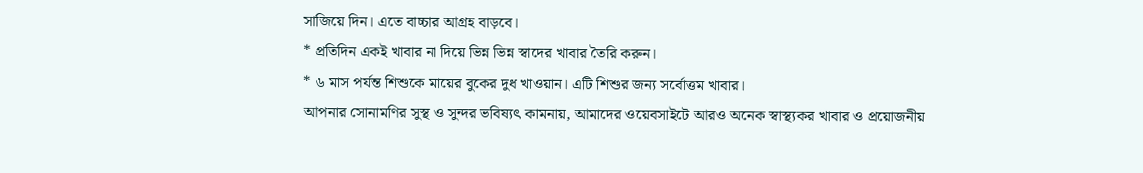সাজিয়ে দিন। এতে বাচ্চার আগ্রহ বাড়বে।
* প্রতিদিন একই খাবার না দিয়ে ভিন্ন ভিন্ন স্বাদের খাবার তৈরি করুন।
* ৬ মাস পর্যন্ত শিশুকে মায়ের বুকের দুধ খাওয়ান। এটি শিশুর জন্য সর্বোত্তম খাবার।
আপনার সোনামণির সুস্থ ও সুন্দর ভবিষ্যৎ কামনায়, আমাদের ওয়েবসাইটে আরও অনেক স্বাস্থ্যকর খাবার ও প্রয়োজনীয়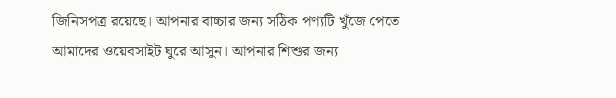জিনিসপত্র রয়েছে। আপনার বাচ্চার জন্য সঠিক পণ্যটি খুঁজে পেতে আমাদের ওয়েবসাইট ঘুরে আসুন। আপনার শিশুর জন্য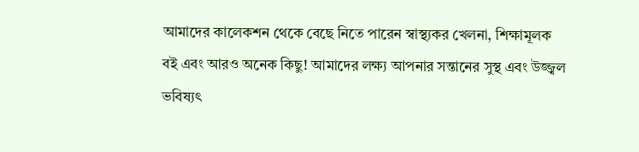আমাদের কালেকশন থেকে বেছে নিতে পারেন স্বাস্থ্যকর খেলনা, শিক্ষামূলক বই এবং আরও অনেক কিছু! আমাদের লক্ষ্য আপনার সন্তানের সুস্থ এবং উজ্জ্বল ভবিষ্যৎ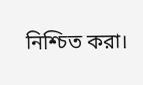নিশ্চিত করা।